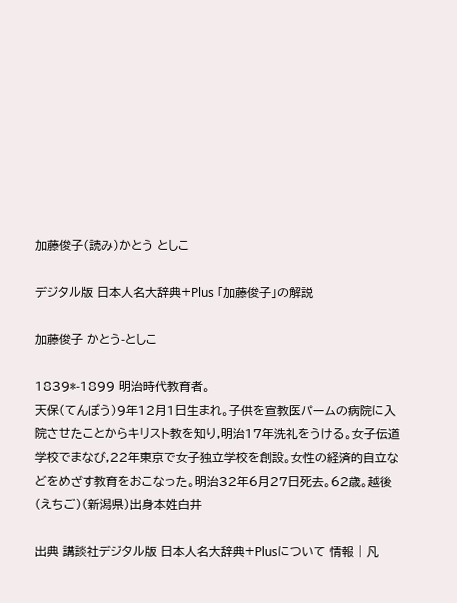加藤俊子(読み)かとう としこ

デジタル版 日本人名大辞典+Plus 「加藤俊子」の解説

加藤俊子 かとう-としこ

1839*-1899 明治時代教育者。
天保(てんぽう)9年12月1日生まれ。子供を宣教医パームの病院に入院させたことからキリスト教を知り,明治17年洗礼をうける。女子伝道学校でまなび,22年東京で女子独立学校を創設。女性の経済的自立などをめざす教育をおこなった。明治32年6月27日死去。62歳。越後(えちご)(新潟県)出身本姓白井

出典 講談社デジタル版 日本人名大辞典+Plusについて 情報 | 凡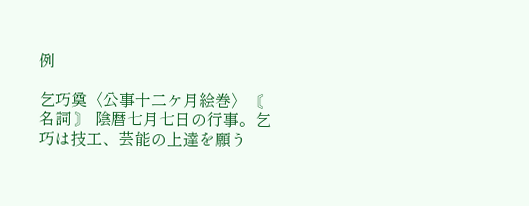例

乞巧奠〈公事十二ケ月絵巻〉〘 名詞 〙 陰暦七月七日の行事。乞巧は技工、芸能の上達を願う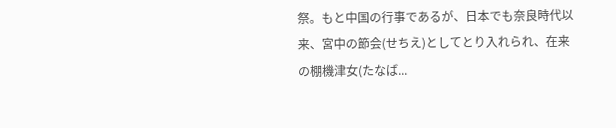祭。もと中国の行事であるが、日本でも奈良時代以来、宮中の節会(せちえ)としてとり入れられ、在来の棚機津女(たなば...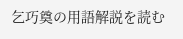乞巧奠の用語解説を読む